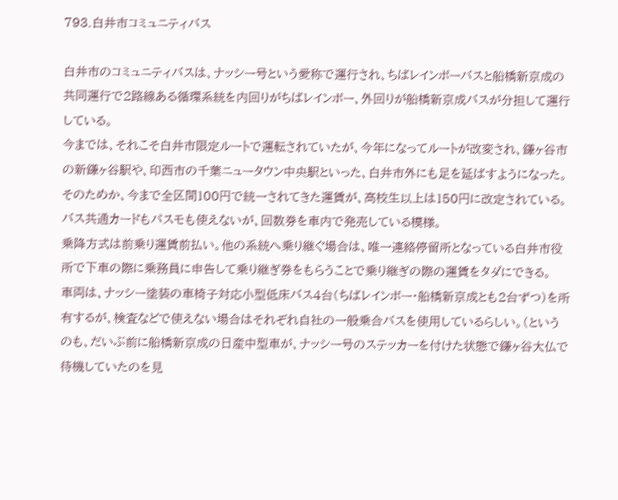793.白井市コミュニティバス

白井市のコミュニティバスは、ナッシー号という愛称で運行され、ちばレインボーバスと船橋新京成の共同運行で2路線ある循環系統を内回りがちばレインボー、外回りが船橋新京成バスが分担して運行している。
今までは、それこそ白井市限定ルートで運転されていたが、今年になってルートが改変され、鎌ヶ谷市の新鎌ヶ谷駅や、印西市の千葉ニュータウン中央駅といった、白井市外にも足を延ばすようになった。
そのためか、今まで全区間100円で統一されてきた運賃が、高校生以上は150円に改定されている。
バス共通カードもパスモも使えないが、回数券を車内で発売している模様。
乗降方式は前乗り運賃前払い。他の系統へ乗り継ぐ場合は、唯一連絡停留所となっている白井市役所で下車の際に乗務員に申告して乗り継ぎ券をもらうことで乗り継ぎの際の運賃をタダにできる。
車両は、ナッシー塗装の車椅子対応小型低床バス4台(ちばレインボー・船橋新京成とも2台ずつ)を所有するが、検査などで使えない場合はそれぞれ自社の一般乗合バスを使用しているらしい。(というのも、だいぶ前に船橋新京成の日産中型車が、ナッシー号のステッカーを付けた状態で鎌ヶ谷大仏で待機していたのを見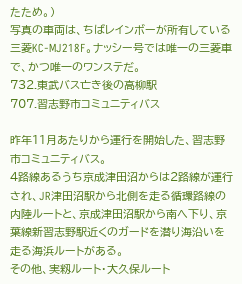たため。)
写真の車両は、ちばレインボーが所有している三菱KC‐MJ218F。ナッシー号では唯一の三菱車で、かつ唯一のワンステだ。
732.東武バス亡き後の高柳駅
707.習志野市コミュニティバス

昨年11月あたりから運行を開始した、習志野市コミュニティバス。
4路線あるうち京成津田沼からは2路線が運行され、JR津田沼駅から北側を走る循環路線の内陸ルートと、京成津田沼駅から南へ下り、京葉線新習志野駅近くのガードを潜り海沿いを走る海浜ルートがある。
その他、実籾ルート・大久保ルート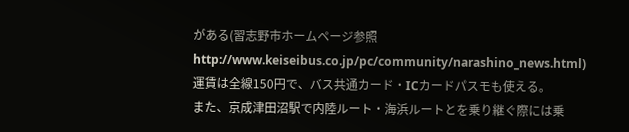がある(習志野市ホームページ参照http://www.keiseibus.co.jp/pc/community/narashino_news.html)
運賃は全線150円で、バス共通カード・ICカードパスモも使える。
また、京成津田沼駅で内陸ルート・海浜ルートとを乗り継ぐ際には乗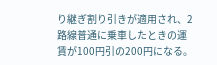り継ぎ割り引きが適用され、2路線普通に乗車したときの運賃が100円引の200円になる。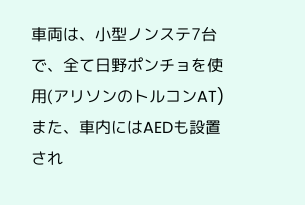車両は、小型ノンステ7台で、全て日野ポンチョを使用(アリソンのトルコンAT)
また、車内にはAEDも設置され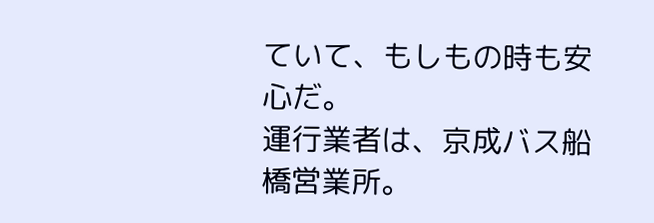ていて、もしもの時も安心だ。
運行業者は、京成バス船橋営業所。